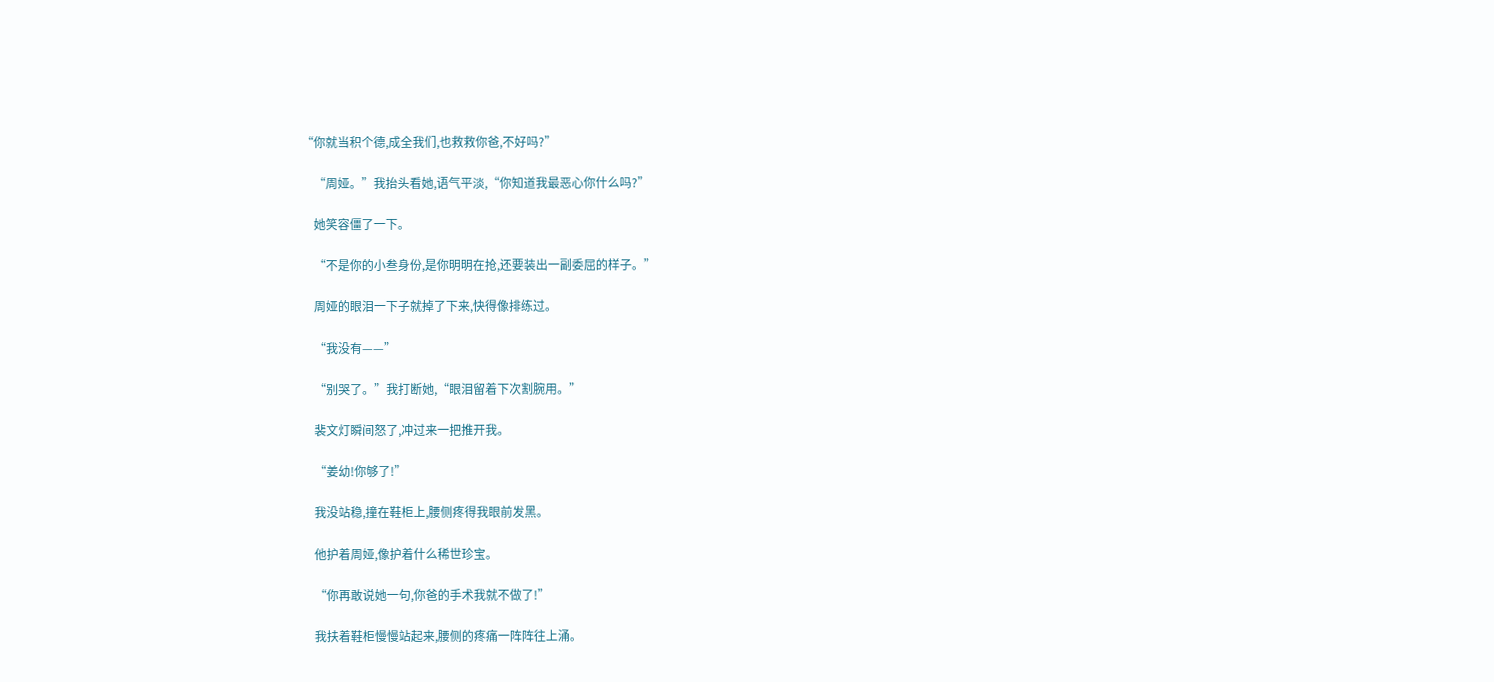“你就当积个德,成全我们,也救救你爸,不好吗?”

    “周娅。”我抬头看她,语气平淡,“你知道我最恶心你什么吗?”

    她笑容僵了一下。

    “不是你的小叁身份,是你明明在抢,还要装出一副委屈的样子。”

    周娅的眼泪一下子就掉了下来,快得像排练过。

    “我没有——”

    “别哭了。”我打断她,“眼泪留着下次割腕用。”

    裴文灯瞬间怒了,冲过来一把推开我。

    “姜幼!你够了!”

    我没站稳,撞在鞋柜上,腰侧疼得我眼前发黑。

    他护着周娅,像护着什么稀世珍宝。

    “你再敢说她一句,你爸的手术我就不做了!”

    我扶着鞋柜慢慢站起来,腰侧的疼痛一阵阵往上涌。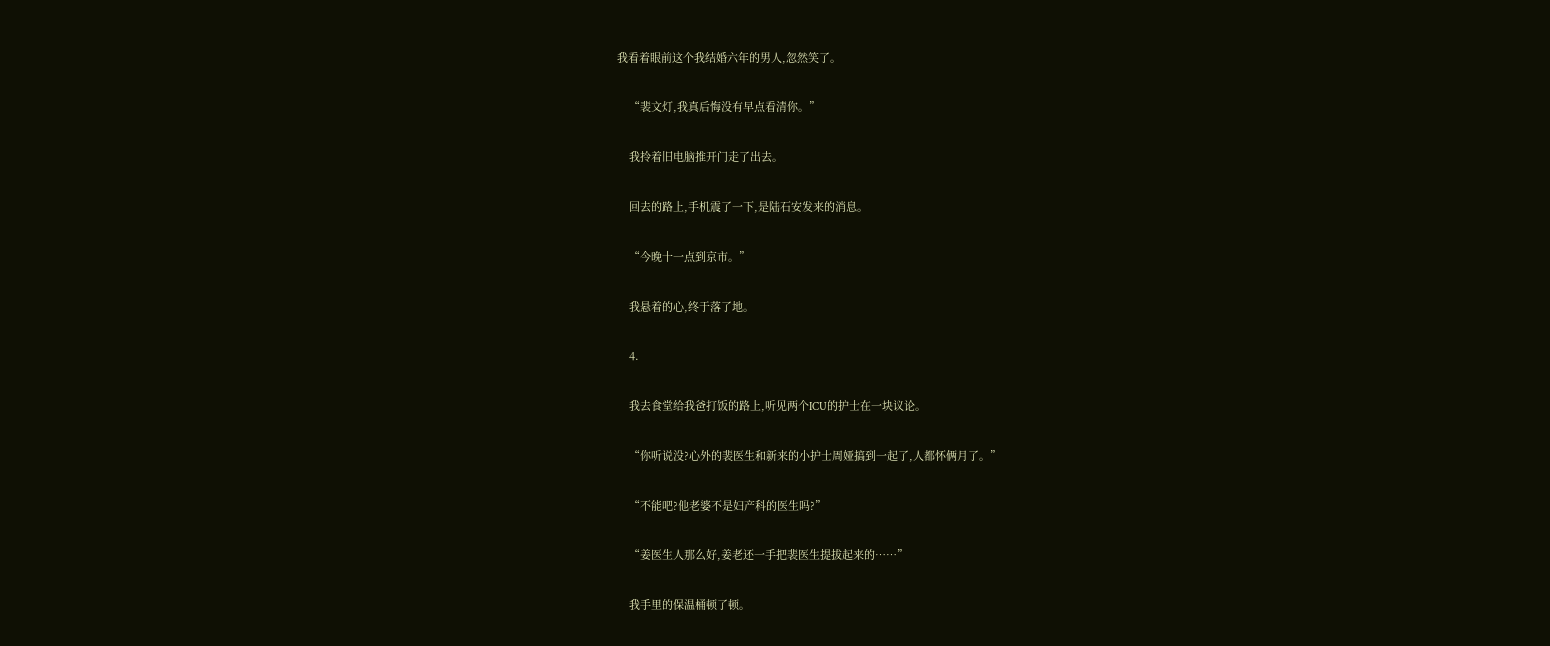我看着眼前这个我结婚六年的男人,忽然笑了。

    “裴文灯,我真后悔没有早点看清你。”

    我拎着旧电脑推开门走了出去。

    回去的路上,手机震了一下,是陆石安发来的消息。

    “今晚十一点到京市。”

    我悬着的心,终于落了地。

    4.

    我去食堂给我爸打饭的路上,听见两个ICU的护士在一块议论。

    “你听说没?心外的裴医生和新来的小护士周娅搞到一起了,人都怀俩月了。”

    “不能吧?他老婆不是妇产科的医生吗?”

    “姜医生人那么好,姜老还一手把裴医生提拔起来的……”

    我手里的保温桶顿了顿。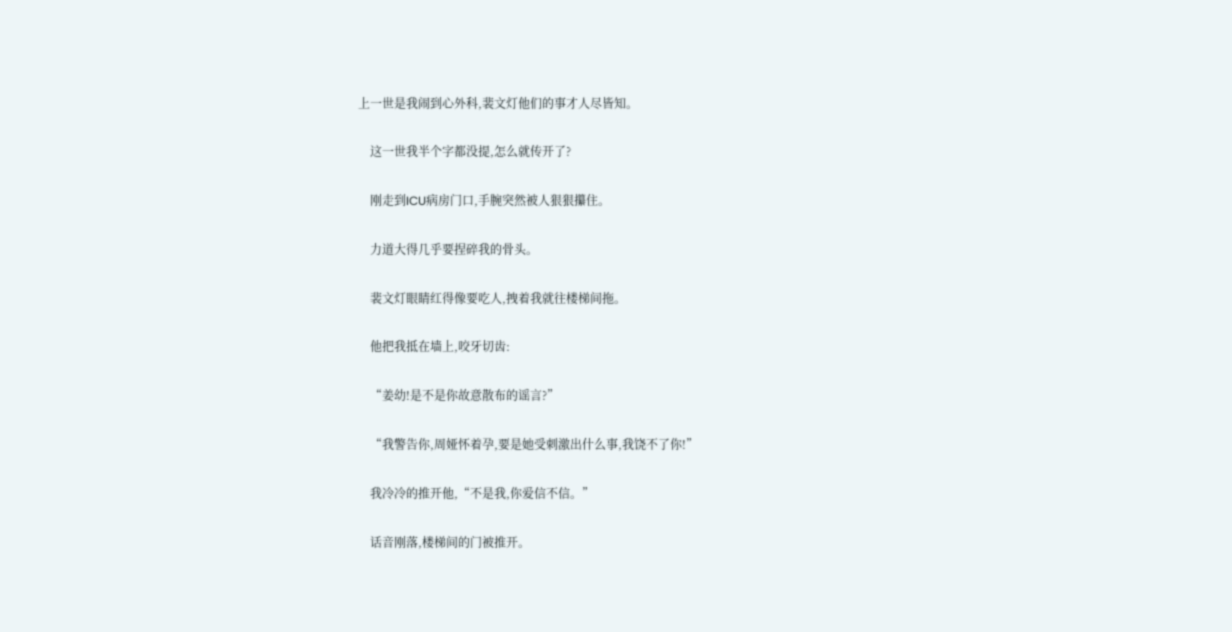上一世是我闹到心外科,裴文灯他们的事才人尽皆知。

    这一世我半个字都没提,怎么就传开了?

    刚走到ICU病房门口,手腕突然被人狠狠攥住。

    力道大得几乎要捏碎我的骨头。

    裴文灯眼睛红得像要吃人,拽着我就往楼梯间拖。

    他把我抵在墙上,咬牙切齿:

    “姜幼!是不是你故意散布的谣言?”

    “我警告你,周娅怀着孕,要是她受刺激出什么事,我饶不了你!”

    我冷冷的推开他,“不是我,你爱信不信。”

    话音刚落,楼梯间的门被推开。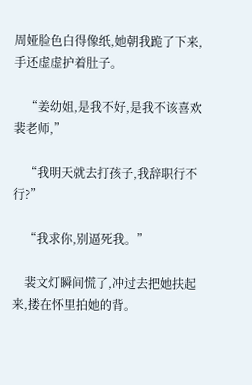周娅脸色白得像纸,她朝我跪了下来,手还虚虚护着肚子。

    “姜幼姐,是我不好,是我不该喜欢裴老师,”

    “我明天就去打孩子,我辞职行不行?”

    “我求你,别逼死我。”

    裴文灯瞬间慌了,冲过去把她扶起来,搂在怀里拍她的背。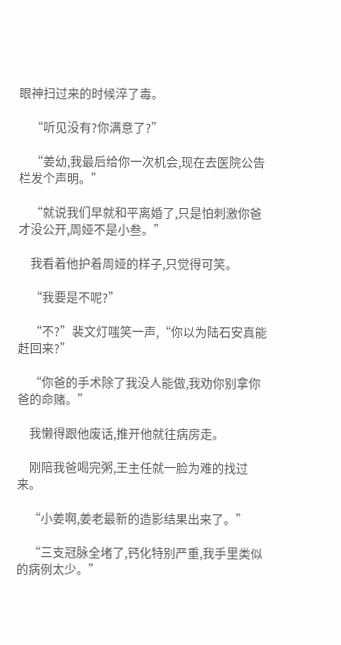眼神扫过来的时候淬了毒。

    “听见没有?你满意了?”

    “姜幼,我最后给你一次机会,现在去医院公告栏发个声明。”

    “就说我们早就和平离婚了,只是怕刺激你爸才没公开,周娅不是小叁。”

    我看着他护着周娅的样子,只觉得可笑。

    “我要是不呢?”

    “不?”裴文灯嗤笑一声,“你以为陆石安真能赶回来?”

    “你爸的手术除了我没人能做,我劝你别拿你爸的命赌。”

    我懒得跟他废话,推开他就往病房走。

    刚陪我爸喝完粥,王主任就一脸为难的找过来。

    “小姜啊,姜老最新的造影结果出来了。”

    “三支冠脉全堵了,钙化特别严重,我手里类似的病例太少。”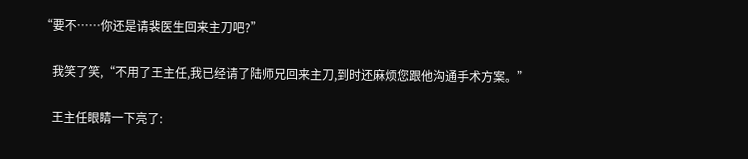“要不……你还是请裴医生回来主刀吧?”

    我笑了笑,“不用了王主任,我已经请了陆师兄回来主刀,到时还麻烦您跟他沟通手术方案。”

    王主任眼睛一下亮了: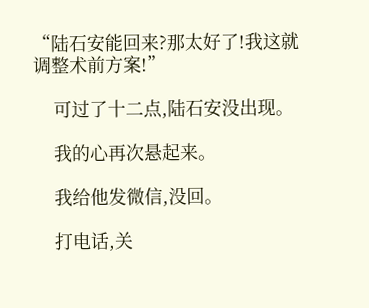“陆石安能回来?那太好了!我这就调整术前方案!”

    可过了十二点,陆石安没出现。

    我的心再次悬起来。

    我给他发微信,没回。

    打电话,关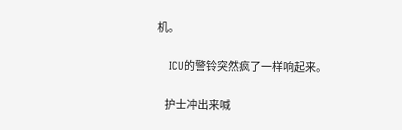机。

    ICU的警铃突然疯了一样响起来。

    护士冲出来喊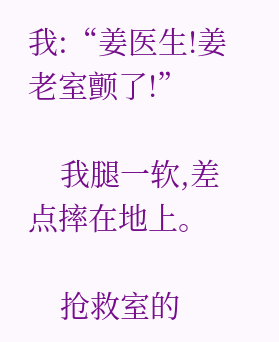我:“姜医生!姜老室颤了!”

    我腿一软,差点摔在地上。

    抢救室的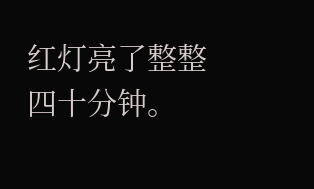红灯亮了整整四十分钟。